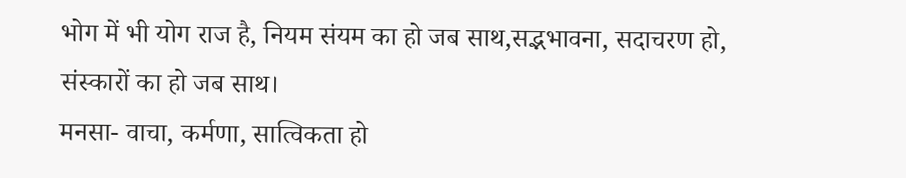भोग में भी योग राज है, नियम संयम का हो जब साथ,सद्भभावना, सदाचरण हो, संस्कारों का हो जब साथ।
मनसा- वाचा, कर्मणा, सात्विकता हो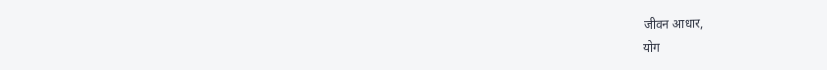जीवन आधार,
योग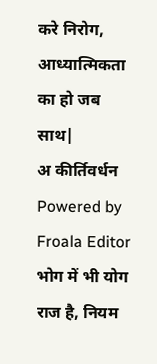करे निरोग, आध्यात्मिकता का हो जब साथ|
अ कीर्तिवर्धन
Powered by Froala Editor
भोग में भी योग राज है, नियम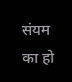संयम का हो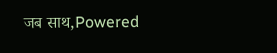जब साथ,Powered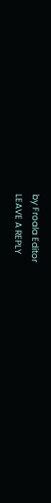by Froala Editor
LEAVE A REPLY